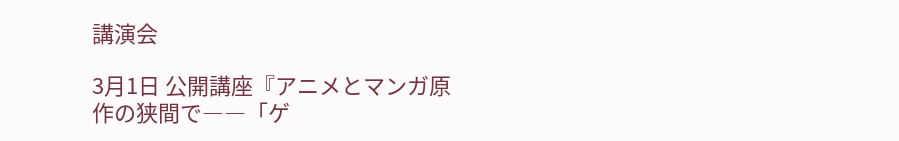講演会

3月1日 公開講座『アニメとマンガ原作の狭間で――「ゲ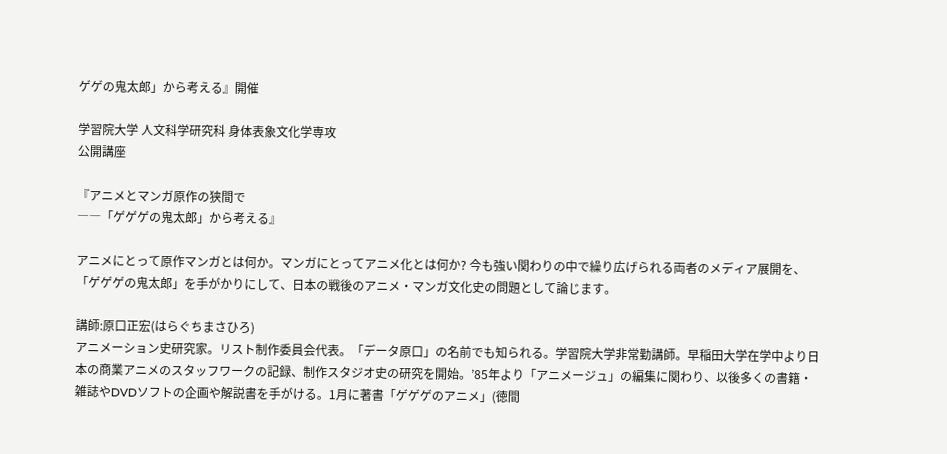ゲゲの鬼太郎」から考える』開催

学習院大学 人文科学研究科 身体表象文化学専攻
公開講座

『アニメとマンガ原作の狭間で
――「ゲゲゲの鬼太郎」から考える』

アニメにとって原作マンガとは何か。マンガにとってアニメ化とは何か? 今も強い関わりの中で繰り広げられる両者のメディア展開を、「ゲゲゲの鬼太郎」を手がかりにして、日本の戦後のアニメ・マンガ文化史の問題として論じます。

講師:原口正宏(はらぐちまさひろ)
アニメーション史研究家。リスト制作委員会代表。「データ原口」の名前でも知られる。学習院大学非常勤講師。早稲田大学在学中より日本の商業アニメのスタッフワークの記録、制作スタジオ史の研究を開始。’85年より「アニメージュ」の編集に関わり、以後多くの書籍・雑誌やDVDソフトの企画や解説書を手がける。1月に著書「ゲゲゲのアニメ」(徳間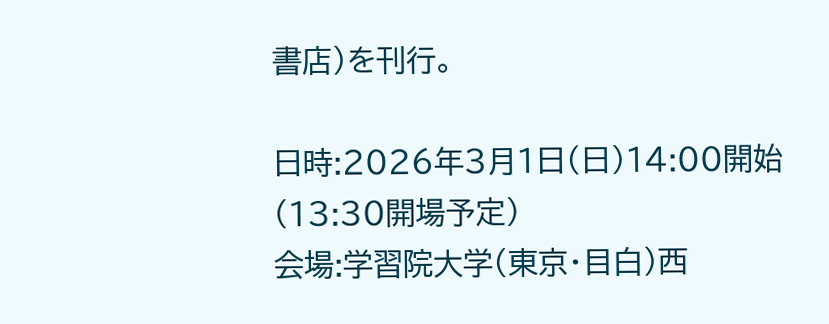書店)を刊行。

日時:2026年3月1日(日)14:00開始(13:30開場予定)
会場:学習院大学(東京・目白)西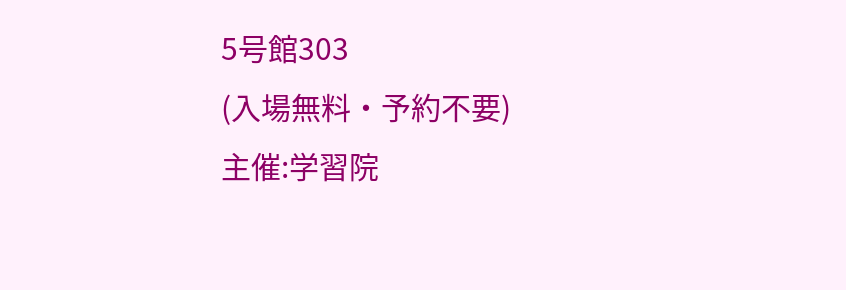5号館303
(入場無料・予約不要)
主催:学習院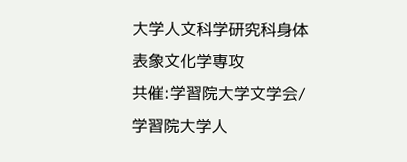大学人文科学研究科身体表象文化学専攻
共催:学習院大学文学会/学習院大学人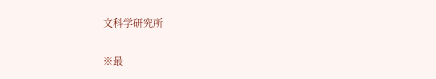文科学研究所

※最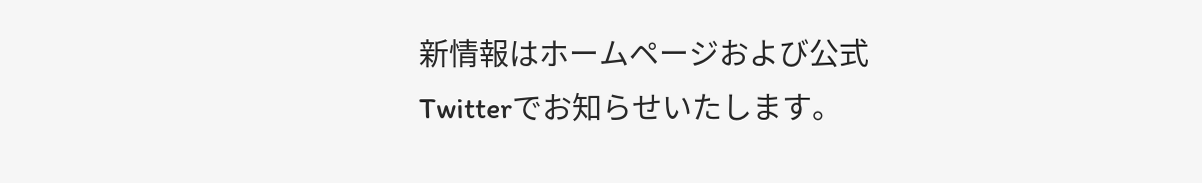新情報はホームページおよび公式Twitterでお知らせいたします。